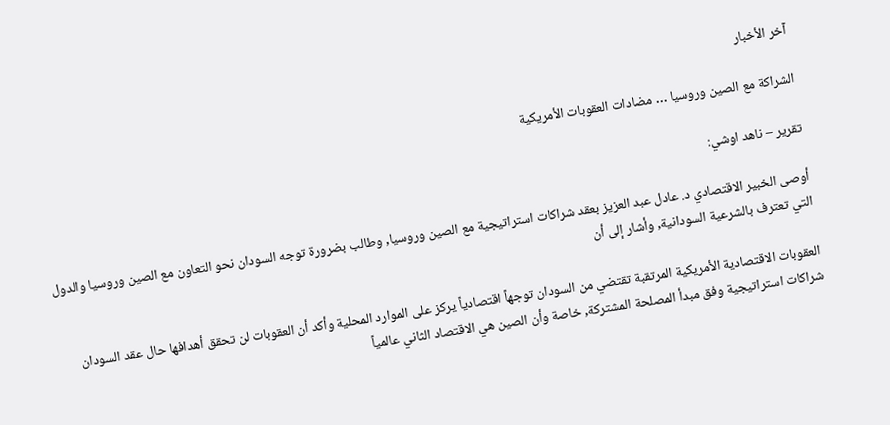آخر الأخبار

الشراكة مع الصين وروسيا … مضادات العقوبات الأمريكية

تقرير – ناهد اوشي:

أوصى الخبير الاقتصادي د. عادل عبد العزيز بعقد شراكات استراتيجية مع الصين وروسيا, وطالب بضرورة توجه السودان نحو التعاون مع الصين وروسيا والدول التي تعترف بالشرعية السودانية, وأشار إلى أن

العقوبات الاقتصادية الأمريكية المرتقبة تقتضي من السودان توجهاً اقتصادياً يركز على الموارد المحلية وأكد أن العقوبات لن تحقق أهدافها حال عقد السودان شراكات استراتيجية وفق مبدأ المصلحة المشتركة, خاصة وأن الصين هي الاقتصاد الثاني عالمياً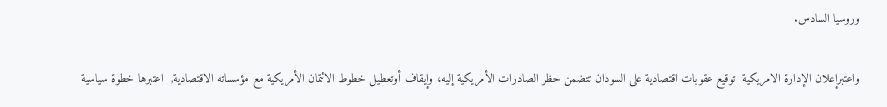وروسيا السادس.

واعتبرإعلان الإدارة الامريكية  توقيع عقوبات اقتصادية على السودان تتضمن حظر الصادرات الأمريكية إليه، وإيقاف أوتعطيل خطوط الائتمان الأمريكية مع مؤسساته الاقتصادية,  اعتبرها خطوة سياسية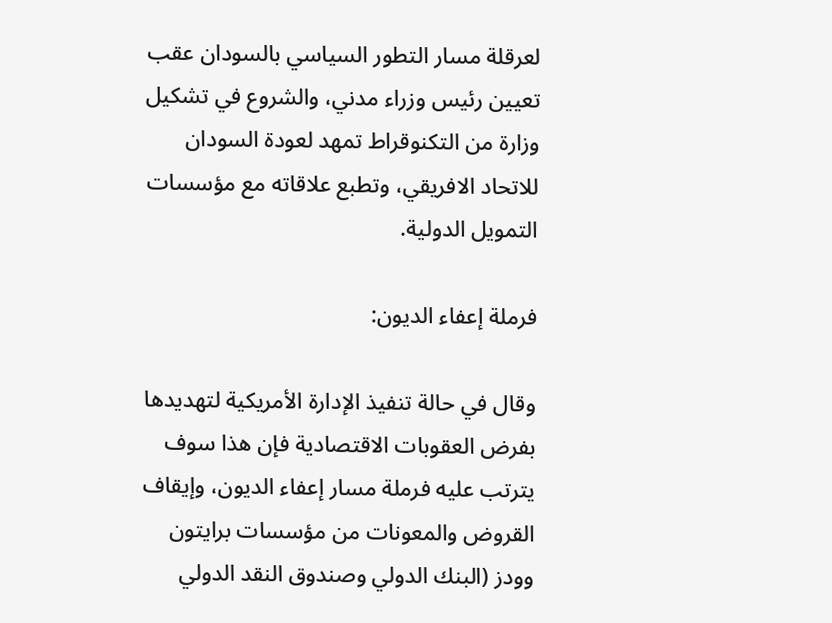لعرقلة مسار التطور السياسي بالسودان عقب تعيين رئيس وزراء مدني، والشروع في تشكيل وزارة من التكنوقراط تمهد لعودة السودان للاتحاد الافريقي، وتطبع علاقاته مع مؤسسات التمويل الدولية.

فرملة إعفاء الديون:

وقال في حالة تنفيذ الإدارة الأمريكية لتهديدها بفرض العقوبات الاقتصادية فإن هذا سوف يترتب عليه فرملة مسار إعفاء الديون، وإيقاف القروض والمعونات من مؤسسات برايتون وودز (البنك الدولي وصندوق النقد الدولي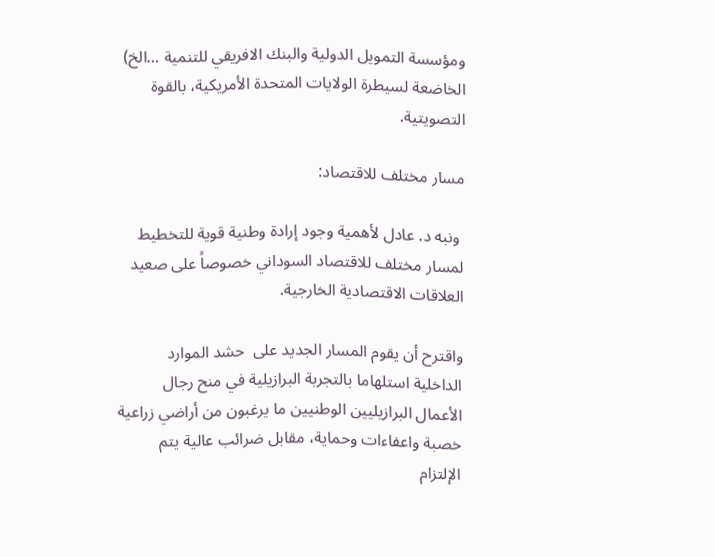ومؤسسة التمويل الدولية والبنك الافريقي للتنمية …الخ) الخاضعة لسيطرة الولايات المتحدة الأمريكية، بالقوة التصويتية.

مسار مختلف للاقتصاد:

 ونبه د. عادل لأهمية وجود إرادة وطنية قوية للتخطيط لمسار مختلف للاقتصاد السوداني خصوصاً على صعيد العلاقات الاقتصادية الخارجية.

واقترح أن يقوم المسار الجديد على  حشد الموارد الداخلية استلهاما بالتجربة البرازيلية في منح رجال الأعمال البرازيليين الوطنيين ما يرغبون من أراضي زراعية خصبة واعفاءات وحماية، مقابل ضرائب عالية يتم الإلتزام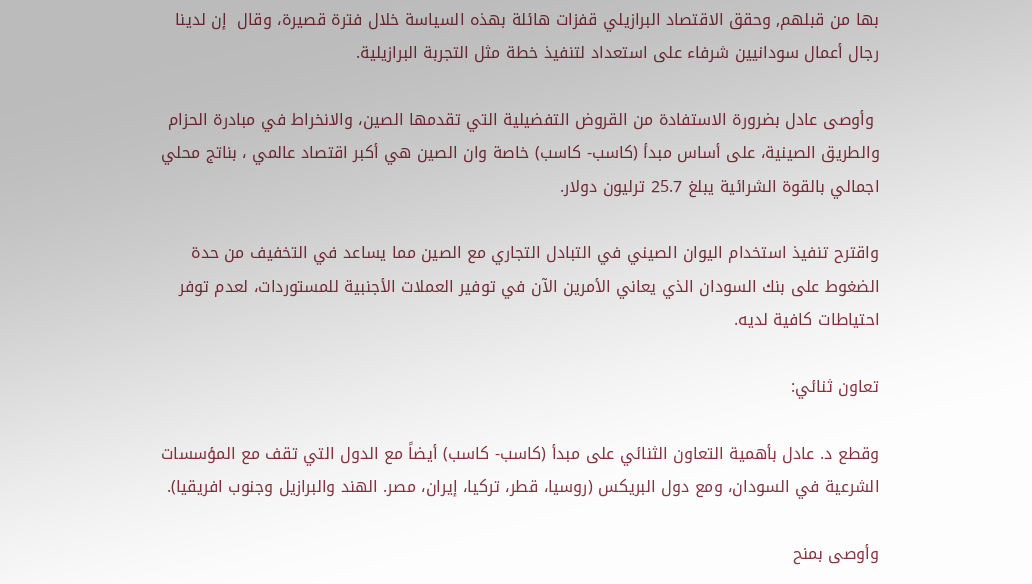بها من قبلهم, وحقق الاقتصاد البرازيلي قفزات هائلة بهذه السياسة خلال فترة قصيرة، وقال  إن لدينا رجال أعمال سودانيين شرفاء على استعداد لتنفيذ خطة مثل التجربة البرازيلية.

 وأوصى عادل بضرورة الاستفادة من القروض التفضيلية التي تقدمها الصين، والانخراط في مبادرة الحزام والطريق الصينية، على أساس مبدأ (كاسب- كاسب) خاصة وان الصين هي أكبر اقتصاد عالمي ، بناتج محلي اجمالي بالقوة الشرائية يبلغ 25.7 ترليون دولار.

واقترح تنفيذ استخدام اليوان الصيني في التبادل التجاري مع الصين مما يساعد في التخفيف من حدة الضغوط على بنك السودان الذي يعاني الأمرين الآن في توفير العملات الأجنبية للمستوردات، لعدم توفر احتياطات كافية لديه.

تعاون ثنائي:

وقطع د. عادل بأهمية التعاون الثنائي على مبدأ (كاسب- كاسب) أيضاً مع الدول التي تقف مع المؤسسات الشرعية في السودان، ومع دول البريكس (روسيا، قطر، تركيا، إيران، مصر. الهند والبرازيل وجنوب افريقيا).

وأوصى بمنح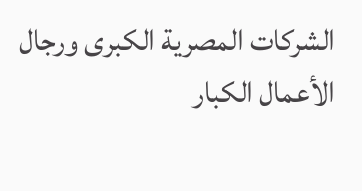الشركات المصرية الكبرى ورجال الأعمال الكبار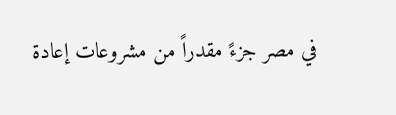في مصر جزءً مقدراً من مشروعات إعادة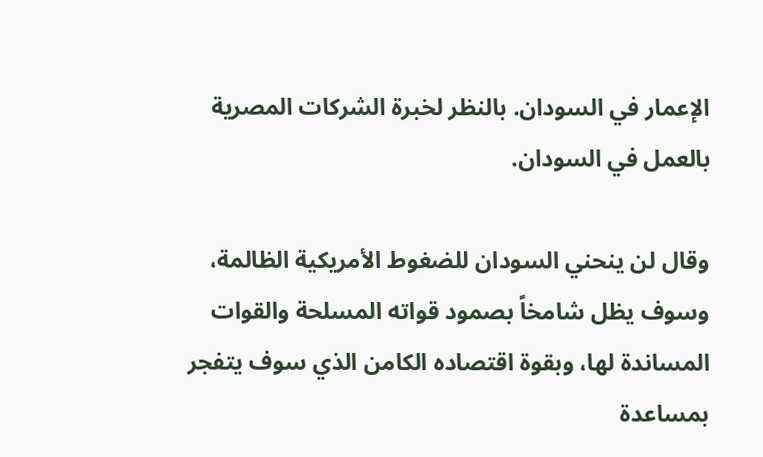الإعمار في السودان. بالنظر لخبرة الشركات المصرية بالعمل في السودان.

وقال لن ينحني السودان للضغوط الأمريكية الظالمة، وسوف يظل شامخاً بصمود قواته المسلحة والقوات المساندة لها، وبقوة اقتصاده الكامن الذي سوف يتفجر بمساعدة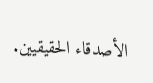الأصدقاء الحقيقيين.